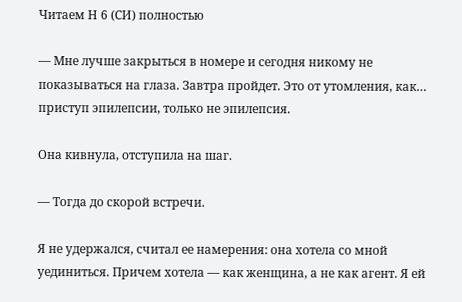Читаем Н 6 (СИ) полностью

— Мне лучше закрыться в номере и сегодня никому не показываться на глаза. Завтра пройдет. Это от утомления, как… приступ эпилепсии, только не эпилепсия.

Она кивнула, отступила на шаг.

— Тогда до скорой встречи.

Я не удержался, считал ее намерения: она хотела со мной уединиться. Причем хотела — как женщина, а не как агент. Я ей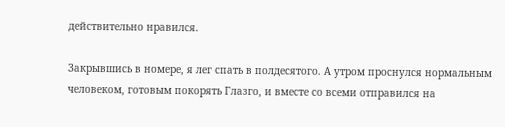действительно нравился.

Закрывшись в номере, я лег спать в полдесятого. А утром проснулся нормальным человеком, готовым покорять Глазго, и вместе со всеми отправился на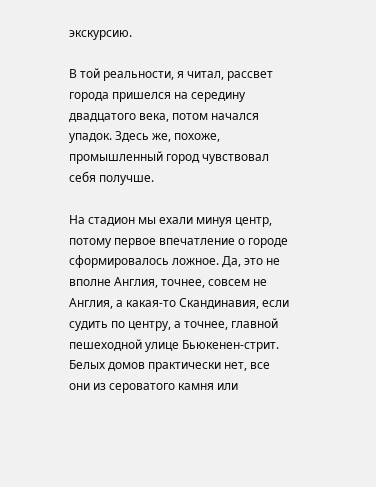экскурсию.

В той реальности, я читал, рассвет города пришелся на середину двадцатого века, потом начался упадок. Здесь же, похоже, промышленный город чувствовал себя получше.

На стадион мы ехали минуя центр, потому первое впечатление о городе сформировалось ложное. Да, это не вполне Англия, точнее, совсем не Англия, а какая-то Скандинавия, если судить по центру, а точнее, главной пешеходной улице Бьюкенен-стрит. Белых домов практически нет, все они из сероватого камня или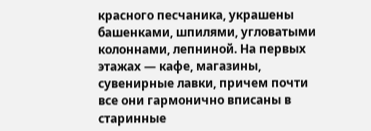красного песчаника, украшены башенками, шпилями, угловатыми колоннами, лепниной. На первых этажах — кафе, магазины, сувенирные лавки, причем почти все они гармонично вписаны в старинные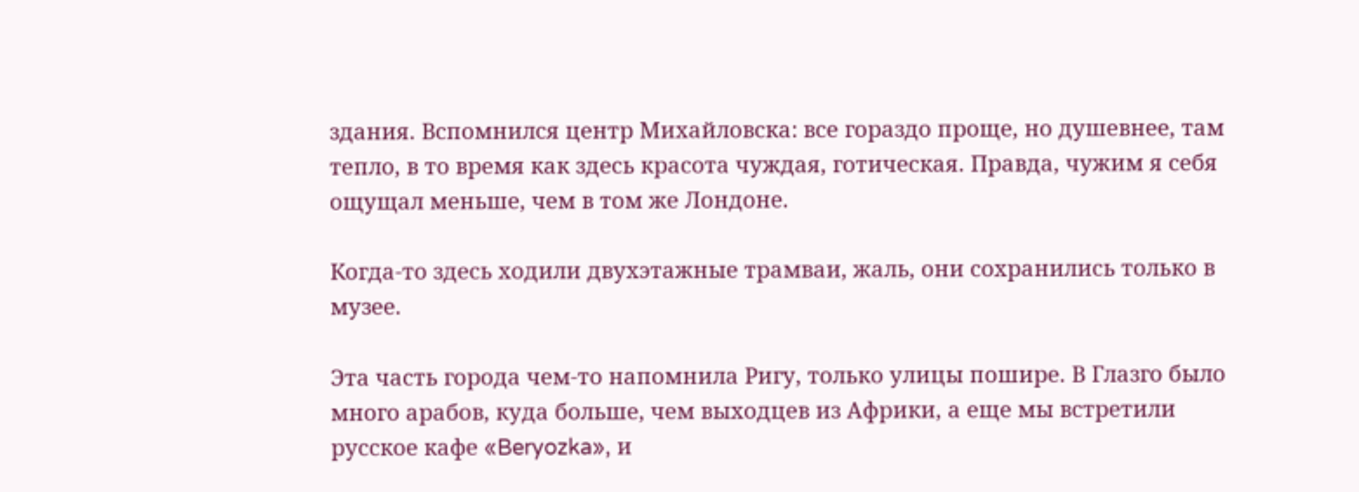здания. Вспомнился центр Михайловска: все гораздо проще, но душевнее, там тепло, в то время как здесь красота чуждая, готическая. Правда, чужим я себя ощущал меньше, чем в том же Лондоне.

Когда-то здесь ходили двухэтажные трамваи, жаль, они сохранились только в музее.

Эта часть города чем-то напомнила Ригу, только улицы пошире. В Глазго было много арабов, куда больше, чем выходцев из Африки, а еще мы встретили русское кафе «Beryozka», и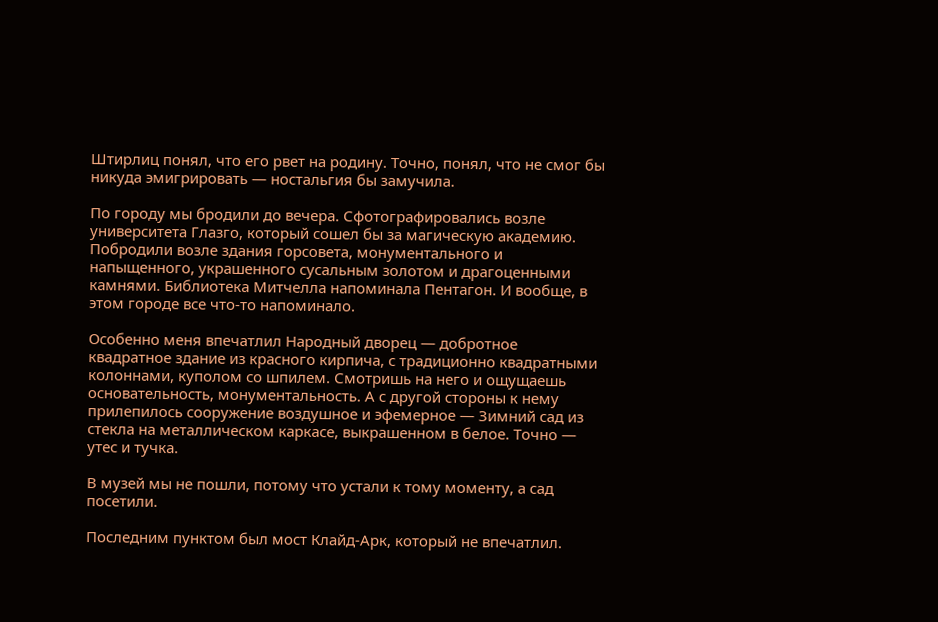Штирлиц понял, что его рвет на родину. Точно, понял, что не смог бы никуда эмигрировать — ностальгия бы замучила.

По городу мы бродили до вечера. Сфотографировались возле университета Глазго, который сошел бы за магическую академию. Побродили возле здания горсовета, монументального и напыщенного, украшенного сусальным золотом и драгоценными камнями. Библиотека Митчелла напоминала Пентагон. И вообще, в этом городе все что-то напоминало.

Особенно меня впечатлил Народный дворец — добротное квадратное здание из красного кирпича, с традиционно квадратными колоннами, куполом со шпилем. Смотришь на него и ощущаешь основательность, монументальность. А с другой стороны к нему прилепилось сооружение воздушное и эфемерное — Зимний сад из стекла на металлическом каркасе, выкрашенном в белое. Точно — утес и тучка.

В музей мы не пошли, потому что устали к тому моменту, а сад посетили.

Последним пунктом был мост Клайд-Арк, который не впечатлил.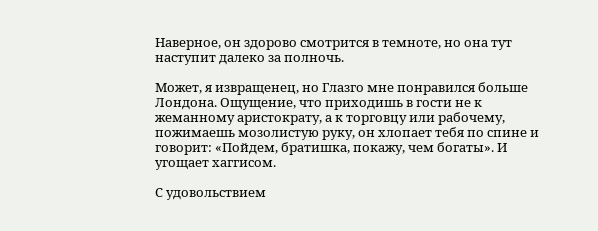Наверное, он здорово смотрится в темноте, но она тут наступит далеко за полночь.

Может, я извращенец, но Глазго мне понравился больше Лондона. Ощущение, что приходишь в гости не к жеманному аристократу, а к торговцу или рабочему, пожимаешь мозолистую руку, он хлопает тебя по спине и говорит: «Пойдем, братишка, покажу, чем богаты». И угощает хаггисом.

С удовольствием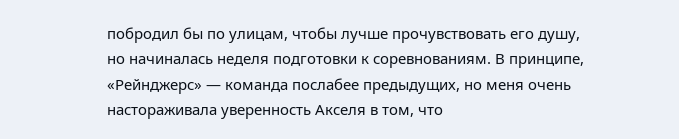побродил бы по улицам, чтобы лучше прочувствовать его душу, но начиналась неделя подготовки к соревнованиям. В принципе, «Рейнджерс» — команда послабее предыдущих, но меня очень настораживала уверенность Акселя в том, что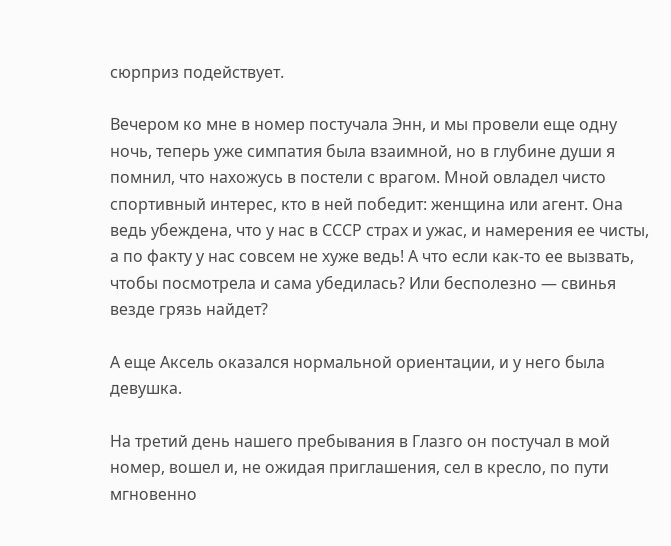сюрприз подействует.

Вечером ко мне в номер постучала Энн, и мы провели еще одну ночь, теперь уже симпатия была взаимной, но в глубине души я помнил, что нахожусь в постели с врагом. Мной овладел чисто спортивный интерес, кто в ней победит: женщина или агент. Она ведь убеждена, что у нас в СССР страх и ужас, и намерения ее чисты, а по факту у нас совсем не хуже ведь! А что если как-то ее вызвать, чтобы посмотрела и сама убедилась? Или бесполезно — свинья везде грязь найдет?

А еще Аксель оказался нормальной ориентации, и у него была девушка.

На третий день нашего пребывания в Глазго он постучал в мой номер, вошел и, не ожидая приглашения, сел в кресло, по пути мгновенно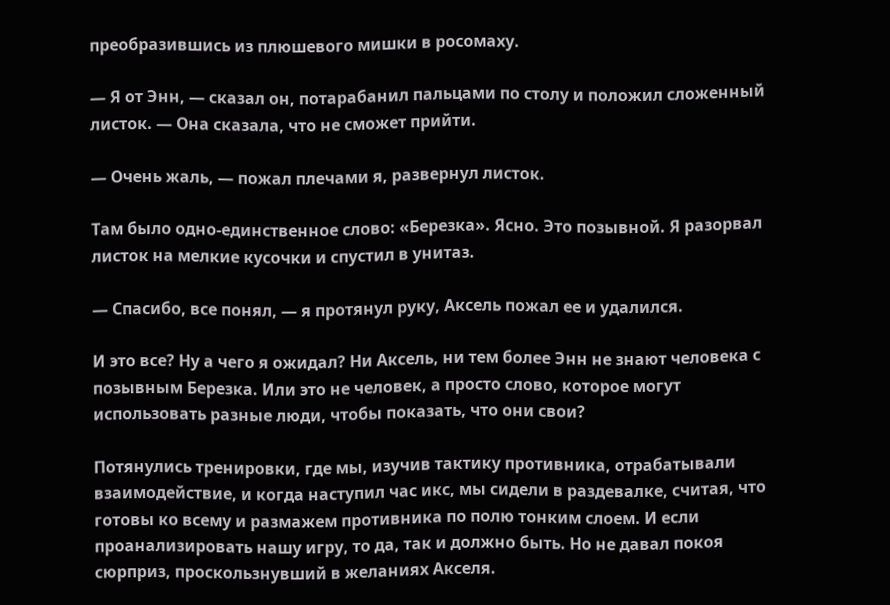преобразившись из плюшевого мишки в росомаху.

— Я от Энн, — сказал он, потарабанил пальцами по столу и положил сложенный листок. — Она сказала, что не сможет прийти.

— Очень жаль, — пожал плечами я, развернул листок.

Там было одно-единственное слово: «Березка». Ясно. Это позывной. Я разорвал листок на мелкие кусочки и спустил в унитаз.

— Спасибо, все понял, — я протянул руку, Аксель пожал ее и удалился.

И это все? Ну а чего я ожидал? Ни Аксель, ни тем более Энн не знают человека с позывным Березка. Или это не человек, а просто слово, которое могут использовать разные люди, чтобы показать, что они свои?

Потянулись тренировки, где мы, изучив тактику противника, отрабатывали взаимодействие, и когда наступил час икс, мы сидели в раздевалке, считая, что готовы ко всему и размажем противника по полю тонким слоем. И если проанализировать нашу игру, то да, так и должно быть. Но не давал покоя сюрприз, проскользнувший в желаниях Акселя.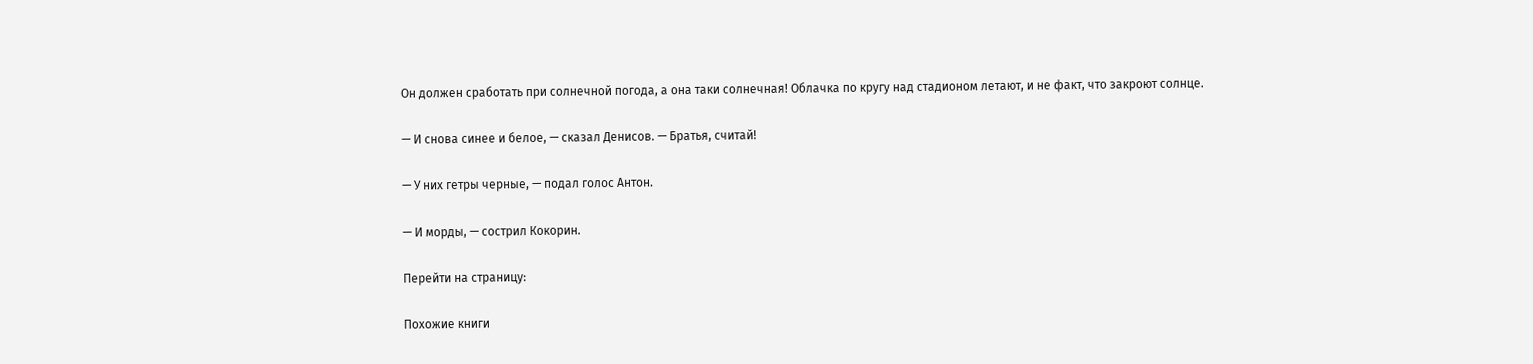Он должен сработать при солнечной погода, а она таки солнечная! Облачка по кругу над стадионом летают, и не факт, что закроют солнце.

— И снова синее и белое, — сказал Денисов. — Братья, считай!

— У них гетры черные, — подал голос Антон.

— И морды, — сострил Кокорин.

Перейти на страницу:

Похожие книги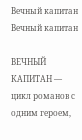Вечный капитан
Вечный капитан

ВЕЧНЫЙ КАПИТАН — цикл романов с одним героем,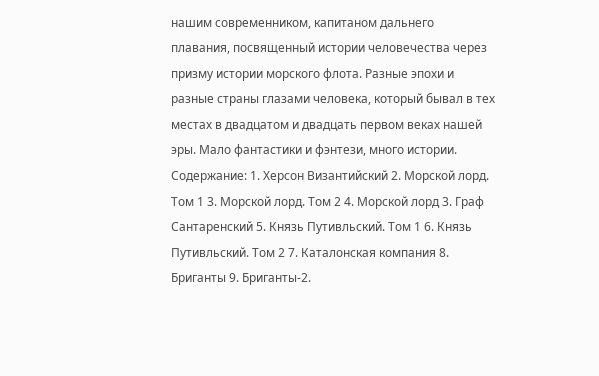нашим современником, капитаном дальнего плавания, посвященный истории человечества через призму истории морского флота. Разные эпохи и разные страны глазами человека, который бывал в тех местах в двадцатом и двадцать первом веках нашей эры. Мало фантастики и фэнтези, много истории.                                                                                    Содержание: 1. Херсон Византийский 2. Морской лорд. Том 1 3. Морской лорд. Том 2 4. Морской лорд 3. Граф Сантаренский 5. Князь Путивльский. Том 1 6. Князь Путивльский. Том 2 7. Каталонская компания 8. Бриганты 9. Бриганты-2.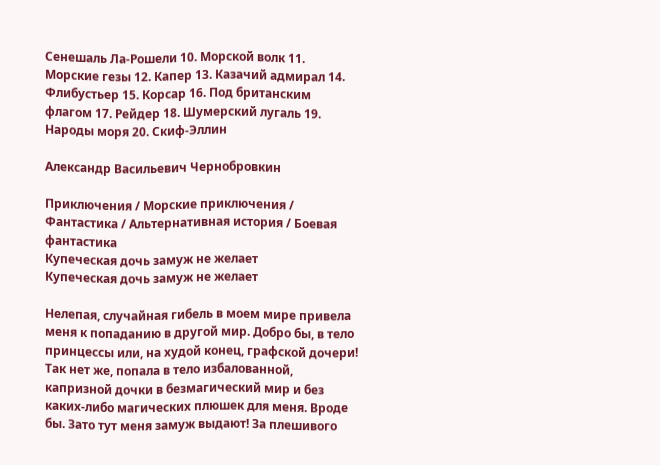Сенешаль Ла-Рошели 10. Морской волк 11. Морские гезы 12. Капер 13. Казачий адмирал 14. Флибустьер 15. Корсар 16. Под британским флагом 17. Рейдер 18. Шумерский лугаль 19. Народы моря 20. Скиф-Эллин

Александр Васильевич Чернобровкин

Приключения / Морские приключения / Фантастика / Альтернативная история / Боевая фантастика
Купеческая дочь замуж не желает
Купеческая дочь замуж не желает

Нелепая, случайная гибель в моем мире привела меня к попаданию в другой мир. Добро бы, в тело принцессы или, на худой конец, графской дочери! Так нет же, попала в тело избалованной, капризной дочки в безмагический мир и без каких-либо магических плюшек для меня. Вроде бы. Зато тут меня замуж выдают! За плешивого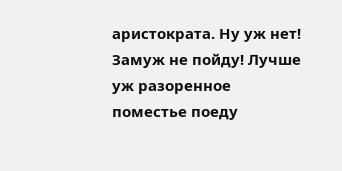аристократа. Ну уж нет! Замуж не пойду! Лучше уж разоренное поместье поеду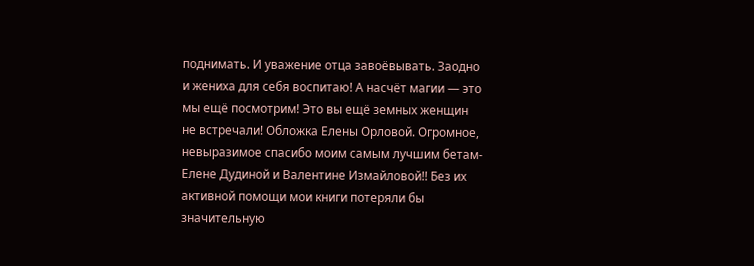поднимать. И уважение отца завоёвывать. Заодно и жениха для себя воспитаю! А насчёт магии — это мы ещё посмотрим! Это вы ещё земных женщин не встречали! Обложка Елены Орловой. Огромное, невыразимое спасибо моим самым лучшим бетам-Елене Дудиной и Валентине Измайловой!! Без их активной помощи мои книги потеряли бы значительную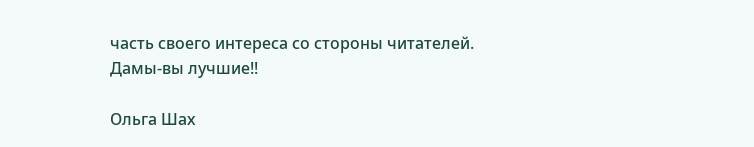часть своего интереса со стороны читателей. Дамы-вы лучшие!!

Ольга Шах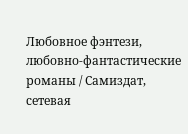Любовное фэнтези, любовно-фантастические романы / Самиздат, сетевая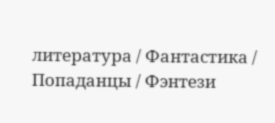литература / Фантастика / Попаданцы / Фэнтези